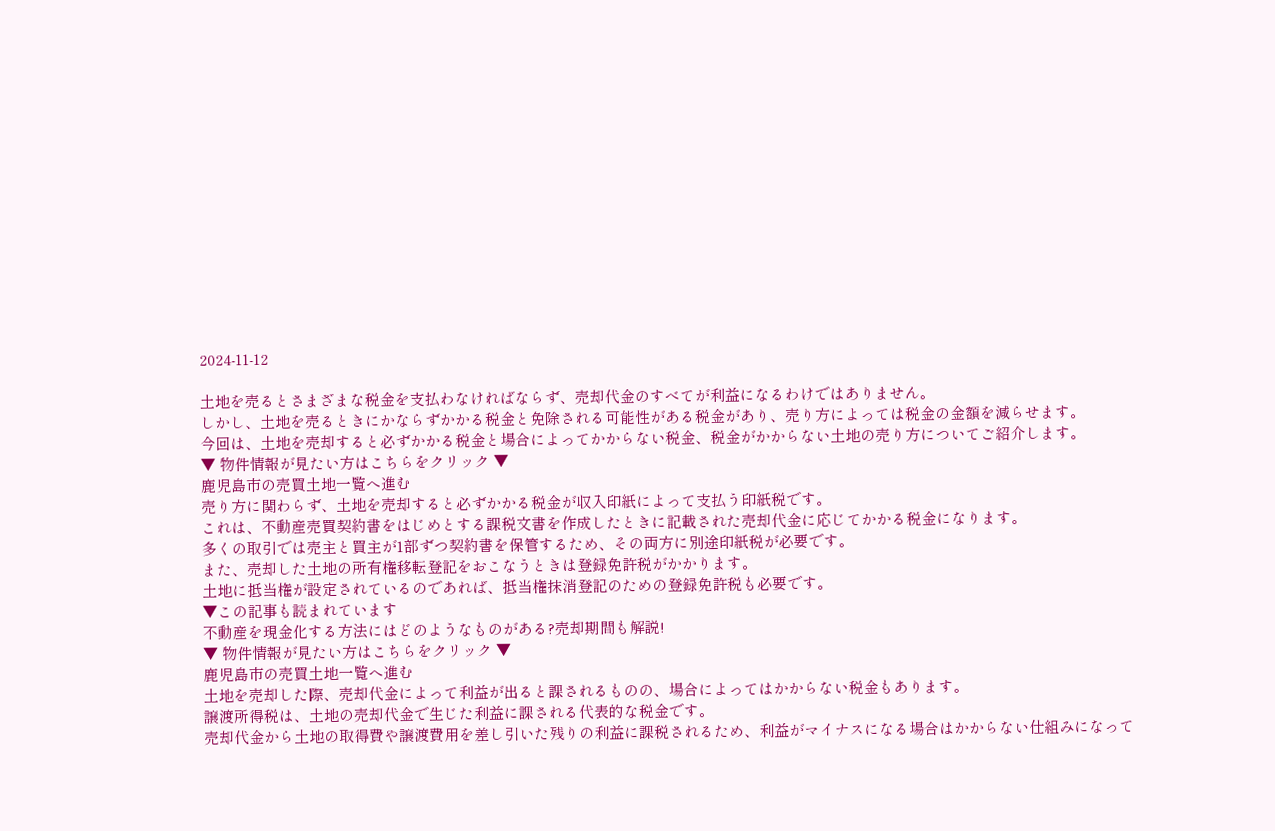2024-11-12

土地を売るとさまざまな税金を支払わなければならず、売却代金のすべてが利益になるわけではありません。
しかし、土地を売るときにかならずかかる税金と免除される可能性がある税金があり、売り方によっては税金の金額を減らせます。
今回は、土地を売却すると必ずかかる税金と場合によってかからない税金、税金がかからない土地の売り方についてご紹介します。
▼ 物件情報が見たい方はこちらをクリック ▼
鹿児島市の売買土地一覧へ進む
売り方に関わらず、土地を売却すると必ずかかる税金が収入印紙によって支払う印紙税です。
これは、不動産売買契約書をはじめとする課税文書を作成したときに記載された売却代金に応じてかかる税金になります。
多くの取引では売主と買主が1部ずつ契約書を保管するため、その両方に別途印紙税が必要です。
また、売却した土地の所有権移転登記をおこなうときは登録免許税がかかります。
土地に抵当権が設定されているのであれば、抵当権抹消登記のための登録免許税も必要です。
▼この記事も読まれています
不動産を現金化する方法にはどのようなものがある?売却期間も解説!
▼ 物件情報が見たい方はこちらをクリック ▼
鹿児島市の売買土地一覧へ進む
土地を売却した際、売却代金によって利益が出ると課されるものの、場合によってはかからない税金もあります。
譲渡所得税は、土地の売却代金で生じた利益に課される代表的な税金です。
売却代金から土地の取得費や譲渡費用を差し引いた残りの利益に課税されるため、利益がマイナスになる場合はかからない仕組みになって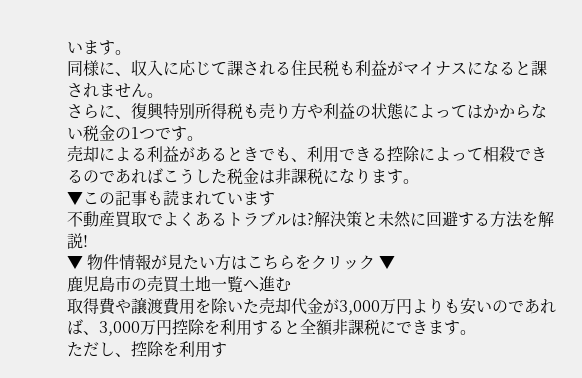います。
同様に、収入に応じて課される住民税も利益がマイナスになると課されません。
さらに、復興特別所得税も売り方や利益の状態によってはかからない税金の1つです。
売却による利益があるときでも、利用できる控除によって相殺できるのであればこうした税金は非課税になります。
▼この記事も読まれています
不動産買取でよくあるトラブルは?解決策と未然に回避する方法を解説!
▼ 物件情報が見たい方はこちらをクリック ▼
鹿児島市の売買土地一覧へ進む
取得費や譲渡費用を除いた売却代金が3,000万円よりも安いのであれば、3,000万円控除を利用すると全額非課税にできます。
ただし、控除を利用す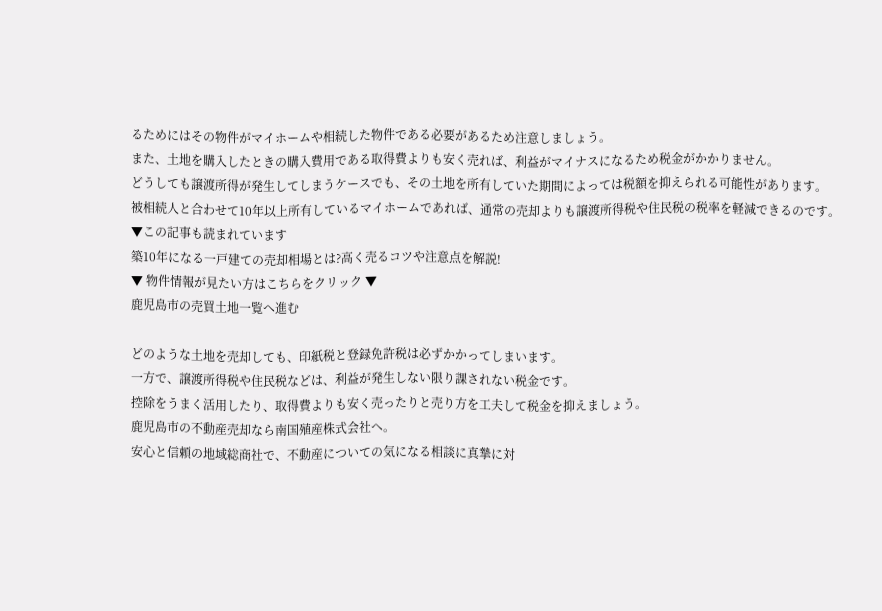るためにはその物件がマイホームや相続した物件である必要があるため注意しましょう。
また、土地を購入したときの購入費用である取得費よりも安く売れば、利益がマイナスになるため税金がかかりません。
どうしても譲渡所得が発生してしまうケースでも、その土地を所有していた期間によっては税額を抑えられる可能性があります。
被相続人と合わせて10年以上所有しているマイホームであれば、通常の売却よりも譲渡所得税や住民税の税率を軽減できるのです。
▼この記事も読まれています
築10年になる一戸建ての売却相場とは?高く売るコツや注意点を解説!
▼ 物件情報が見たい方はこちらをクリック ▼
鹿児島市の売買土地一覧へ進む

どのような土地を売却しても、印紙税と登録免許税は必ずかかってしまいます。
一方で、譲渡所得税や住民税などは、利益が発生しない限り課されない税金です。
控除をうまく活用したり、取得費よりも安く売ったりと売り方を工夫して税金を抑えましょう。
鹿児島市の不動産売却なら南国殖産株式会社へ。
安心と信頼の地域総商社で、不動産についての気になる相談に真摯に対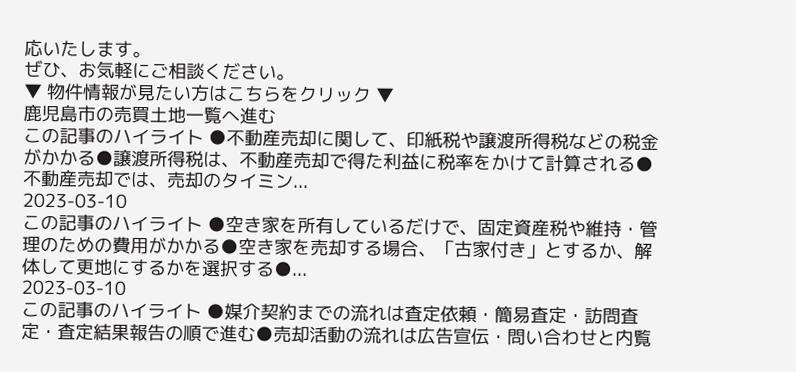応いたします。
ぜひ、お気軽にご相談ください。
▼ 物件情報が見たい方はこちらをクリック ▼
鹿児島市の売買土地一覧へ進む
この記事のハイライト ●不動産売却に関して、印紙税や譲渡所得税などの税金がかかる●譲渡所得税は、不動産売却で得た利益に税率をかけて計算される●不動産売却では、売却のタイミン...
2023-03-10
この記事のハイライト ●空き家を所有しているだけで、固定資産税や維持・管理のための費用がかかる●空き家を売却する場合、「古家付き」とするか、解体して更地にするかを選択する●...
2023-03-10
この記事のハイライト ●媒介契約までの流れは査定依頼・簡易査定・訪問査定・査定結果報告の順で進む●売却活動の流れは広告宣伝・問い合わせと内覧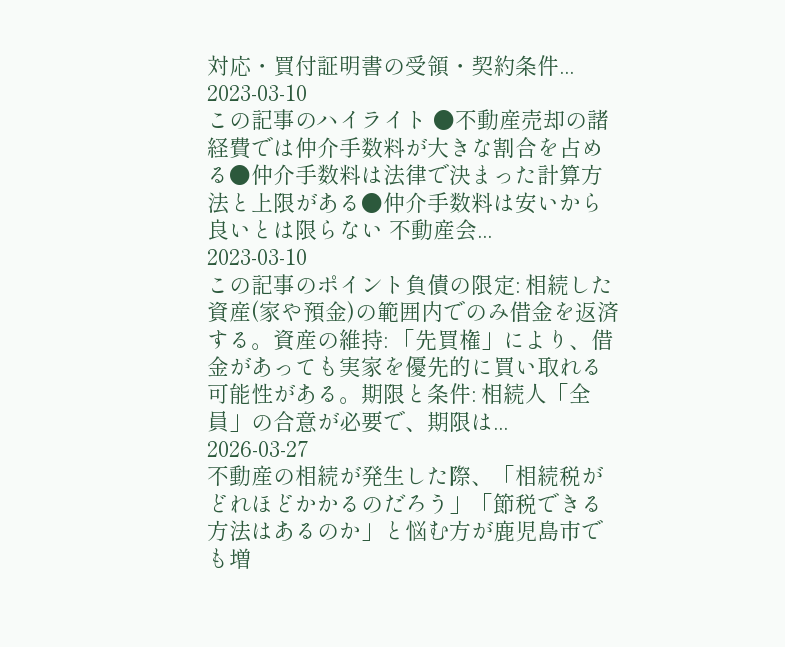対応・買付証明書の受領・契約条件...
2023-03-10
この記事のハイライト ●不動産売却の諸経費では仲介手数料が大きな割合を占める●仲介手数料は法律で決まった計算方法と上限がある●仲介手数料は安いから良いとは限らない 不動産会...
2023-03-10
この記事のポイント負債の限定: 相続した資産(家や預金)の範囲内でのみ借金を返済する。資産の維持: 「先買権」により、借金があっても実家を優先的に買い取れる可能性がある。期限と条件: 相続人「全員」の合意が必要で、期限は...
2026-03-27
不動産の相続が発生した際、「相続税がどれほどかかるのだろう」「節税できる方法はあるのか」と悩む方が鹿児島市でも増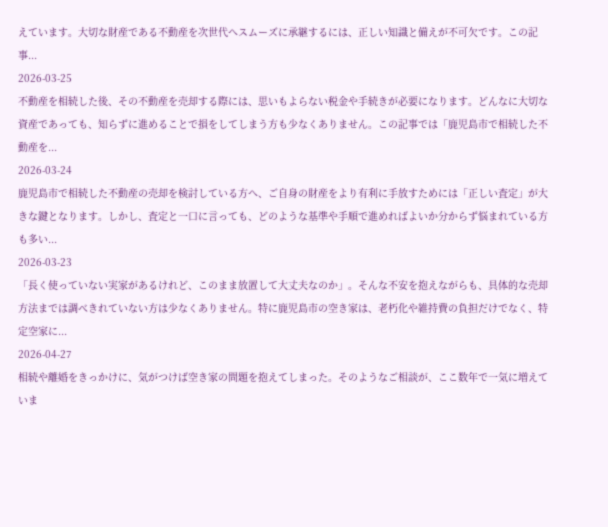えています。大切な財産である不動産を次世代へスムーズに承継するには、正しい知識と備えが不可欠です。この記事...
2026-03-25
不動産を相続した後、その不動産を売却する際には、思いもよらない税金や手続きが必要になります。どんなに大切な資産であっても、知らずに進めることで損をしてしまう方も少なくありません。この記事では「鹿児島市で相続した不動産を...
2026-03-24
鹿児島市で相続した不動産の売却を検討している方へ、ご自身の財産をより有利に手放すためには「正しい査定」が大きな鍵となります。しかし、査定と一口に言っても、どのような基準や手順で進めればよいか分からず悩まれている方も多い...
2026-03-23
「長く使っていない実家があるけれど、このまま放置して大丈夫なのか」。そんな不安を抱えながらも、具体的な売却方法までは調べきれていない方は少なくありません。特に鹿児島市の空き家は、老朽化や維持費の負担だけでなく、特定空家に...
2026-04-27
相続や離婚をきっかけに、気がつけば空き家の問題を抱えてしまった。そのようなご相談が、ここ数年で一気に増えていま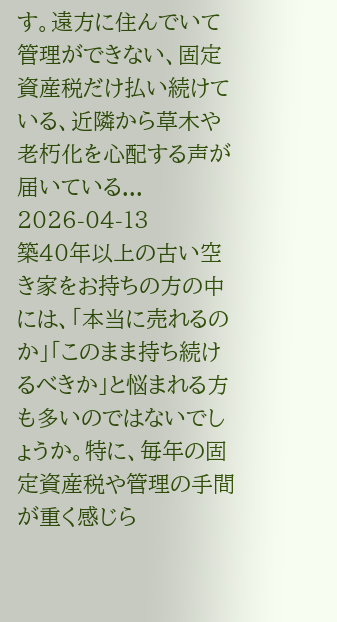す。遠方に住んでいて管理ができない、固定資産税だけ払い続けている、近隣から草木や老朽化を心配する声が届いている...
2026-04-13
築40年以上の古い空き家をお持ちの方の中には、「本当に売れるのか」「このまま持ち続けるべきか」と悩まれる方も多いのではないでしょうか。特に、毎年の固定資産税や管理の手間が重く感じら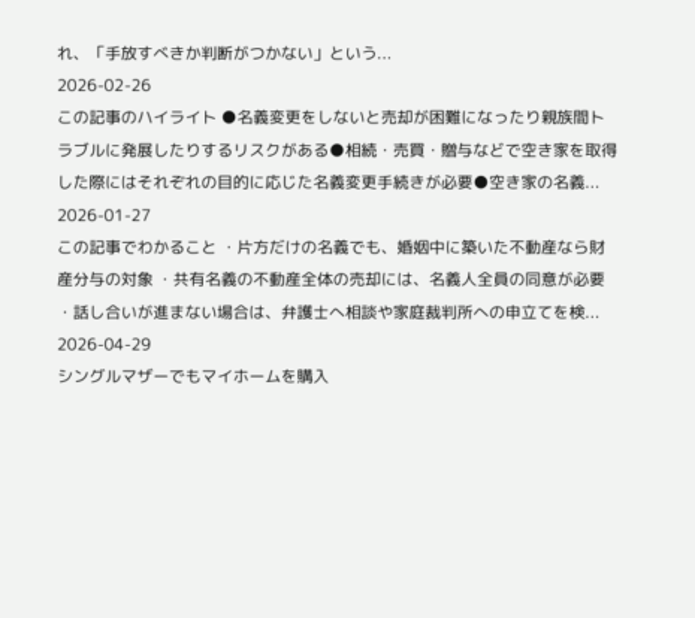れ、「手放すべきか判断がつかない」という...
2026-02-26
この記事のハイライト ●名義変更をしないと売却が困難になったり親族間トラブルに発展したりするリスクがある●相続・売買・贈与などで空き家を取得した際にはそれぞれの目的に応じた名義変更手続きが必要●空き家の名義...
2026-01-27
この記事でわかること ・片方だけの名義でも、婚姻中に築いた不動産なら財産分与の対象 ・共有名義の不動産全体の売却には、名義人全員の同意が必要 ・話し合いが進まない場合は、弁護士へ相談や家庭裁判所への申立てを検...
2026-04-29
シングルマザーでもマイホームを購入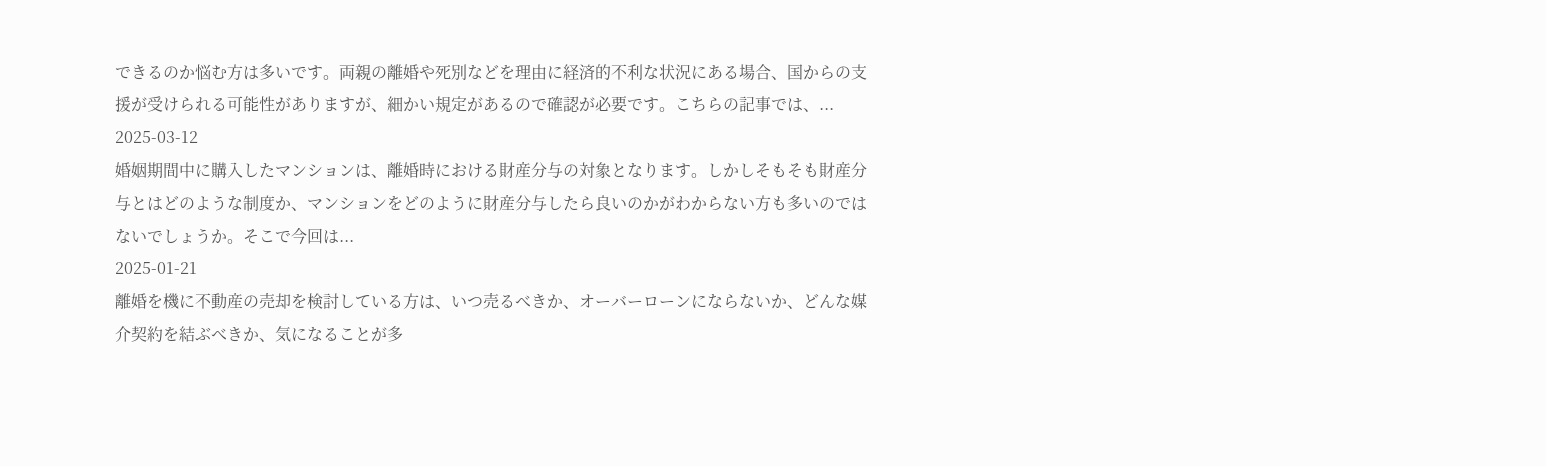できるのか悩む方は多いです。両親の離婚や死別などを理由に経済的不利な状況にある場合、国からの支援が受けられる可能性がありますが、細かい規定があるので確認が必要です。こちらの記事では、...
2025-03-12
婚姻期間中に購入したマンションは、離婚時における財産分与の対象となります。しかしそもそも財産分与とはどのような制度か、マンションをどのように財産分与したら良いのかがわからない方も多いのではないでしょうか。そこで今回は...
2025-01-21
離婚を機に不動産の売却を検討している方は、いつ売るべきか、オーバーローンにならないか、どんな媒介契約を結ぶべきか、気になることが多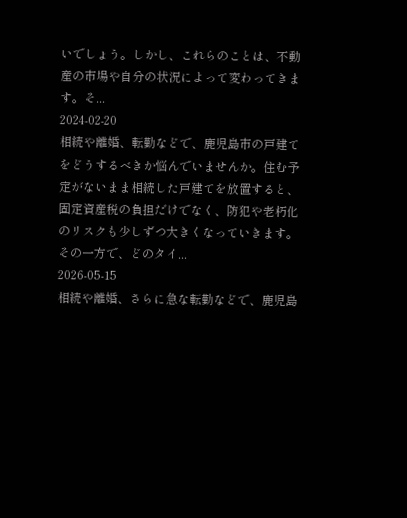いでしょう。しかし、これらのことは、不動産の市場や自分の状況によって変わってきます。そ...
2024-02-20
相続や離婚、転勤などで、鹿児島市の戸建てをどうするべきか悩んでいませんか。住む予定がないまま相続した戸建てを放置すると、固定資産税の負担だけでなく、防犯や老朽化のリスクも少しずつ大きくなっていきます。その一方で、どのタイ...
2026-05-15
相続や離婚、さらに急な転勤などで、鹿児島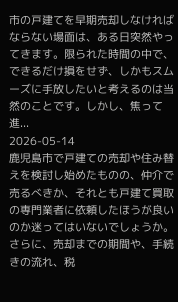市の戸建てを早期売却しなければならない場面は、ある日突然やってきます。限られた時間の中で、できるだけ損をせず、しかもスムーズに手放したいと考えるのは当然のことです。しかし、焦って進...
2026-05-14
鹿児島市で戸建ての売却や住み替えを検討し始めたものの、仲介で売るべきか、それとも戸建て買取の専門業者に依頼したほうが良いのか迷ってはいないでしょうか。さらに、売却までの期間や、手続きの流れ、税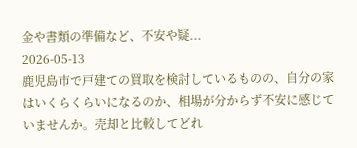金や書類の準備など、不安や疑...
2026-05-13
鹿児島市で戸建ての買取を検討しているものの、自分の家はいくらくらいになるのか、相場が分からず不安に感じていませんか。売却と比較してどれ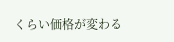くらい価格が変わる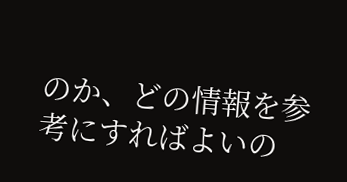のか、どの情報を参考にすればよいの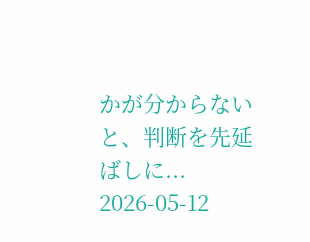かが分からないと、判断を先延ばしに...
2026-05-12